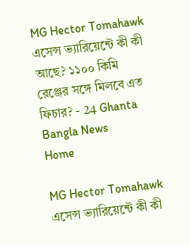MG Hector Tomahawk এসেন্স ভ্যারিয়েন্টে কী কী আছে? ১১০০ কিমি রেঞ্জের সঙ্গে মিলবে এত ফিচার? - 24 Ghanta Bangla News
Home

MG Hector Tomahawk এসেন্স ভ্যারিয়েন্টে কী কী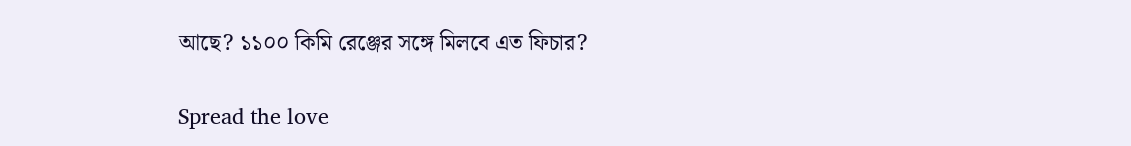আছে? ১১০০ কিমি রেঞ্জের সঙ্গে মিলবে এত ফিচার?

Spread the love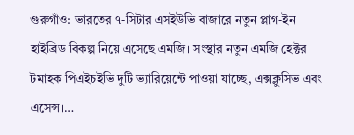গুরুগাঁও: ভারতের ৭-সিটার এসইউভি বাজারে নতুন প্লাগ-ইন হাইব্রিড বিকল্প নিয়ে এসেছে এমজি। সংস্থার নতুন এমজি হেক্টর টমাহক পিএইচইভি দুটি ভ্যারিয়েন্টে পাওয়া যাচ্ছে, এক্সক্লুসিভ এবং এসেন্স।…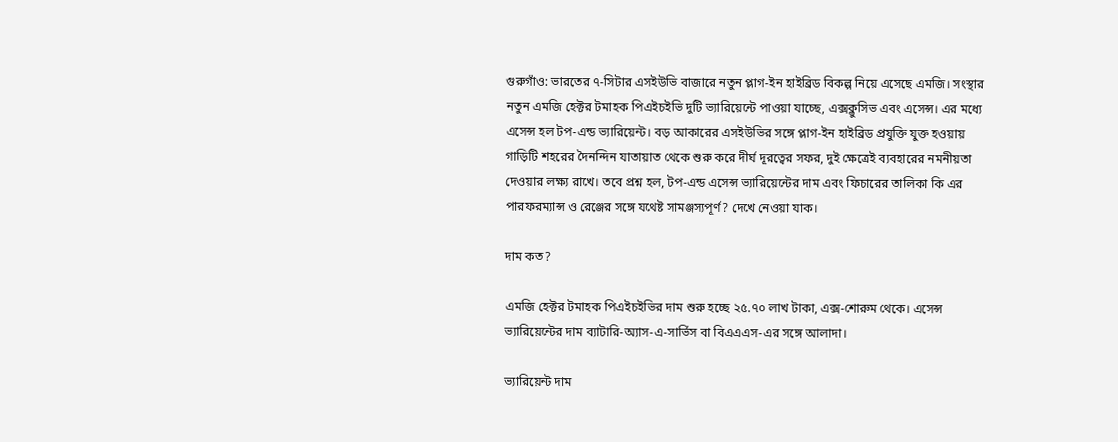গুরুগাঁও: ভারতের ৭-সিটার এসইউভি বাজারে নতুন প্লাগ-ইন হাইব্রিড বিকল্প নিয়ে এসেছে এমজি। সংস্থার নতুন এমজি হেক্টর টমাহক পিএইচইভি দুটি ভ্যারিয়েন্টে পাওয়া যাচ্ছে, এক্সক্লুসিভ এবং এসেন্স। এর মধ্যে এসেন্স হল টপ-এন্ড ভ্যারিয়েন্ট। বড় আকারের এসইউভির সঙ্গে প্লাগ-ইন হাইব্রিড প্রযুক্তি যুক্ত হওয়ায় গাড়িটি শহরের দৈনন্দিন যাতায়াত থেকে শুরু করে দীর্ঘ দূরত্বের সফর, দুই ক্ষেত্রেই ব্যবহারের নমনীয়তা দেওয়ার লক্ষ্য রাখে। তবে প্রশ্ন হল, টপ-এন্ড এসেন্স ভ্যারিয়েন্টের দাম এবং ফিচারের তালিকা কি এর পারফরম্যান্স ও রেঞ্জের সঙ্গে যথেষ্ট সামঞ্জস্যপূর্ণ? দেখে নেওয়া যাক।

দাম কত?

এমজি হেক্টর টমাহক পিএইচইভির দাম শুরু হচ্ছে ২৫.৭০ লাখ টাকা, এক্স-শোরুম থেকে। এসেন্স ভ্যারিয়েন্টের দাম ব্যাটারি-অ্যাস-এ-সার্ভিস বা বিএএএস-এর সঙ্গে আলাদা।

ভ্যারিয়েন্ট দাম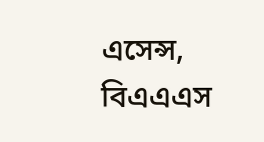এসেন্স, বিএএএস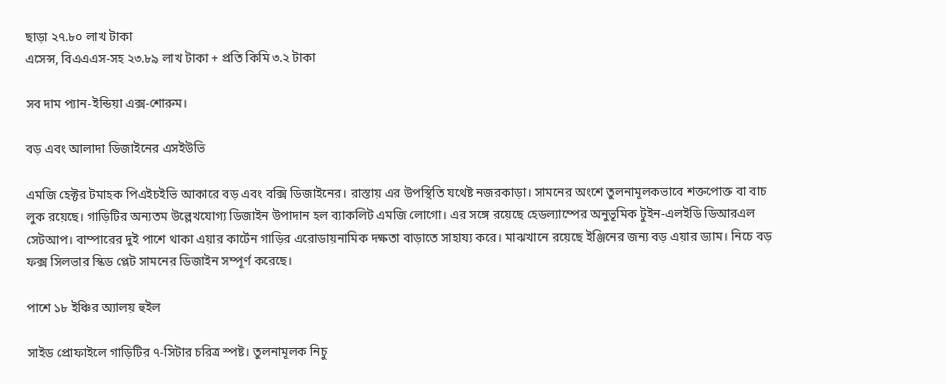ছাড়া ২৭.৮০ লাখ টাকা
এসেন্স, বিএএএস-সহ ২৩.৮৯ লাখ টাকা + প্রতি কিমি ৩.২ টাকা

সব দাম প্যান-ইন্ডিয়া এক্স-শোরুম।

বড় এবং আলাদা ডিজাইনের এসইউভি

এমজি হেক্টর টমাহক পিএইচইভি আকারে বড় এবং বক্সি ডিজাইনের। রাস্তায় এর উপস্থিতি যথেষ্ট নজরকাড়া। সামনের অংশে তুলনামূলকভাবে শক্তপোক্ত বা বাচ লুক রয়েছে। গাড়িটির অন্যতম উল্লেখযোগ্য ডিজাইন উপাদান হল ব্যাকলিট এমজি লোগো। এর সঙ্গে রয়েছে হেডল্যাম্পের অনুভূমিক টুইন-এলইডি ডিআরএল সেটআপ। বাম্পারের দুই পাশে থাকা এয়ার কার্টেন গাড়ির এরোডায়নামিক দক্ষতা বাড়াতে সাহায্য করে। মাঝখানে রয়েছে ইঞ্জিনের জন্য বড় এয়ার ড্যাম। নিচে বড় ফক্স সিলভার স্কিড প্লেট সামনের ডিজাইন সম্পূর্ণ করেছে।

পাশে ১৮ ইঞ্চির অ্যালয় হুইল

সাইড প্রোফাইলে গাড়িটির ৭-সিটার চরিত্র স্পষ্ট। তুলনামূলক নিচু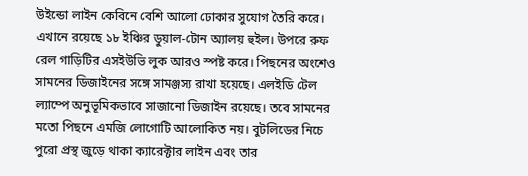উইন্ডো লাইন কেবিনে বেশি আলো ঢোকার সুযোগ তৈরি করে।  এখানে রয়েছে ১৮ ইঞ্চির ডুয়াল-টোন অ্যালয় হুইল। উপরে রুফ রেল গাড়িটির এসইউভি লুক আরও স্পষ্ট করে। পিছনের অংশেও সামনের ডিজাইনের সঙ্গে সামঞ্জস্য রাখা হয়েছে। এলইডি টেল ল্যাম্পে অনুভূমিকভাবে সাজানো ডিজাইন রয়েছে। তবে সামনের মতো পিছনে এমজি লোগোটি আলোকিত নয়। বুটলিডের নিচে পুরো প্রস্থ জুড়ে থাকা ক্যারেক্টার লাইন এবং তার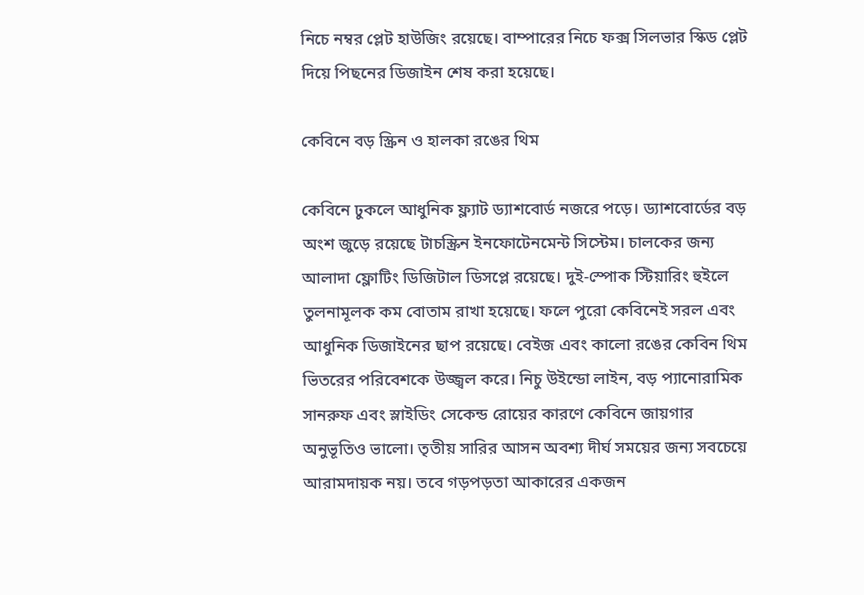নিচে নম্বর প্লেট হাউজিং রয়েছে। বাম্পারের নিচে ফক্স সিলভার স্কিড প্লেট দিয়ে পিছনের ডিজাইন শেষ করা হয়েছে।

কেবিনে বড় স্ক্রিন ও হালকা রঙের থিম

কেবিনে ঢুকলে আধুনিক ফ্ল্যাট ড্যাশবোর্ড নজরে পড়ে। ড্যাশবোর্ডের বড় অংশ জুড়ে রয়েছে টাচস্ক্রিন ইনফোটেনমেন্ট সিস্টেম। চালকের জন্য আলাদা ফ্লোটিং ডিজিটাল ডিসপ্লে রয়েছে। দুই-স্পোক স্টিয়ারিং হুইলে তুলনামূলক কম বোতাম রাখা হয়েছে। ফলে পুরো কেবিনেই সরল এবং আধুনিক ডিজাইনের ছাপ রয়েছে। বেইজ এবং কালো রঙের কেবিন থিম ভিতরের পরিবেশকে উজ্জ্বল করে। নিচু উইন্ডো লাইন, বড় প্যানোরামিক সানরুফ এবং স্লাইডিং সেকেন্ড রোয়ের কারণে কেবিনে জায়গার অনুভূতিও ভালো। তৃতীয় সারির আসন অবশ্য দীর্ঘ সময়ের জন্য সবচেয়ে আরামদায়ক নয়। তবে গড়পড়তা আকারের একজন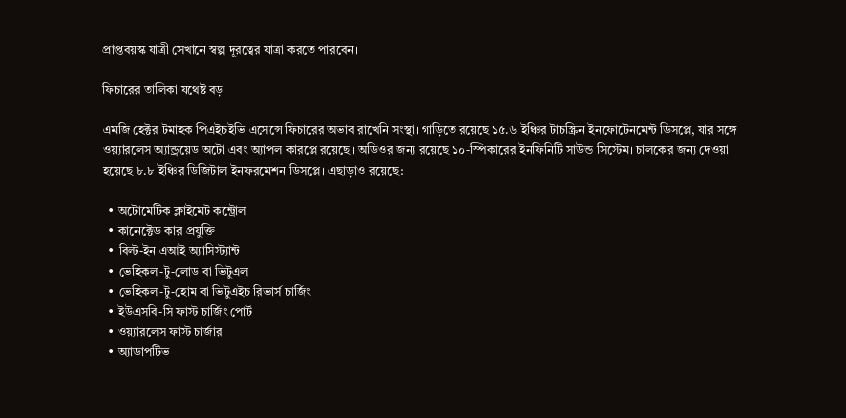প্রাপ্তবয়স্ক যাত্রী সেখানে স্বল্প দূরত্বের যাত্রা করতে পারবেন।

ফিচারের তালিকা যথেষ্ট বড়

এমজি হেক্টর টমাহক পিএইচইভি এসেন্সে ফিচারের অভাব রাখেনি সংস্থা। গাড়িতে রয়েছে ১৫.৬ ইঞ্চির টাচস্ক্রিন ইনফোটেনমেন্ট ডিসপ্লে, যার সঙ্গে ওয়্যারলেস অ্যান্ড্রয়েড অটো এবং অ্যাপল কারপ্লে রয়েছে। অডিওর জন্য রয়েছে ১০-স্পিকারের ইনফিনিটি সাউন্ড সিস্টেম। চালকের জন্য দেওয়া হয়েছে ৮.৮ ইঞ্চির ডিজিটাল ইনফরমেশন ডিসপ্লে। এছাড়াও রয়েছে:

  • অটোমেটিক ক্লাইমেট কন্ট্রোল
  • কানেক্টেড কার প্রযুক্তি
  • বিল্ট-ইন এআই অ্যাসিস্ট্যান্ট
  • ভেহিকল-টু-লোড বা ভিটুএল
  • ভেহিকল-টু-হোম বা ভিটুএইচ রিভার্স চার্জিং
  • ইউএসবি-সি ফাস্ট চার্জিং পোর্ট
  • ওয়্যারলেস ফাস্ট চার্জার
  • অ্যাডাপটিভ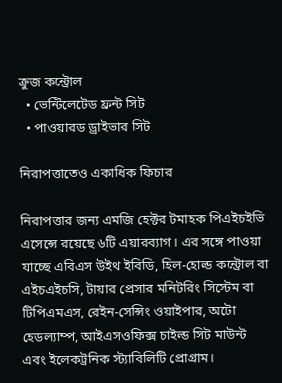ক্রুজ কন্ট্রোল
  • ভেন্টিলেটেড ফ্রন্ট সিট
  • পাওয়ারড ড্রাইভার সিট

নিরাপত্তাতেও একাধিক ফিচার

নিরাপত্তার জন্য এমজি হেক্টর টমাহক পিএইচইভি এসেন্সে রয়েছে ৬টি এয়ারব্যাগ। এর সঙ্গে পাওয়া যাচ্ছে এবিএস উইথ ইবিডি, হিল-হোল্ড কন্ট্রোল বা এইচএইচসি, টায়ার প্রেসার মনিটরিং সিস্টেম বা টিপিএমএস, রেইন-সেন্সিং ওয়াইপার, অটো হেডল্যাম্প, আইএসওফিক্স চাইল্ড সিট মাউন্ট এবং ইলেকট্রনিক স্ট্যাবিলিটি প্রোগ্রাম।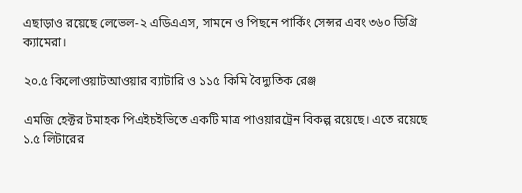এছাড়াও রয়েছে লেভেল-২ এডিএএস, সামনে ও পিছনে পার্কিং সেন্সর এবং ৩৬০ ডিগ্রি ক্যামেরা।

২০.৫ কিলোওয়াটআওয়ার ব্যাটারি ও ১১৫ কিমি বৈদ্যুতিক রেঞ্জ

এমজি হেক্টর টমাহক পিএইচইভিতে একটি মাত্র পাওয়ারট্রেন বিকল্প রয়েছে। এতে রয়েছে ১.৫ লিটারের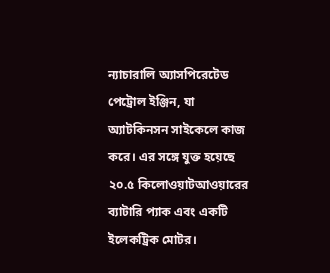ন্যাচারালি অ্যাসপিরেটেড পেট্রোল ইঞ্জিন, যা অ্যাটকিনসন সাইকেলে কাজ করে। এর সঙ্গে যুক্ত হয়েছে ২০.৫ কিলোওয়াটআওয়ারের ব্যাটারি প্যাক এবং একটি ইলেকট্রিক মোটর।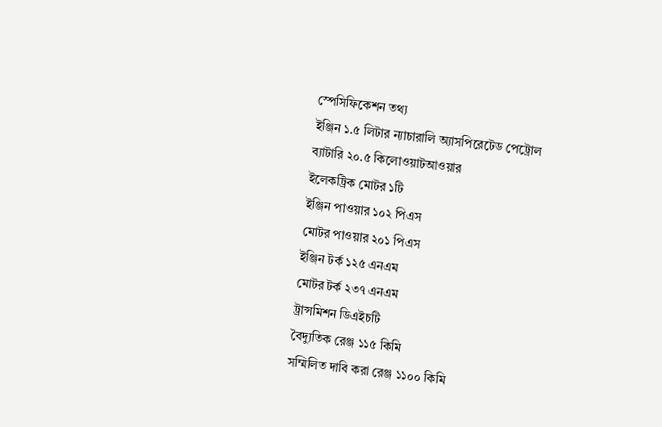স্পেসিফিকেশন তথ্য
ইঞ্জিন ১.৫ লিটার ন্যাচারালি অ্যাসপিরেটেড পেট্রোল
ব্যাটারি ২০.৫ কিলোওয়াটআওয়ার
ইলেকট্রিক মোটর ১টি
ইঞ্জিন পাওয়ার ১০২ পিএস
মোটর পাওয়ার ২০১ পিএস
ইঞ্জিন টর্ক ১২৫ এনএম
মোটর টর্ক ২৩৭ এনএম
ট্রান্সমিশন ডিএইচটি
বৈদ্যুতিক রেঞ্জ ১১৫ কিমি
সম্মিলিত দাবি করা রেঞ্জ ১১০০ কিমি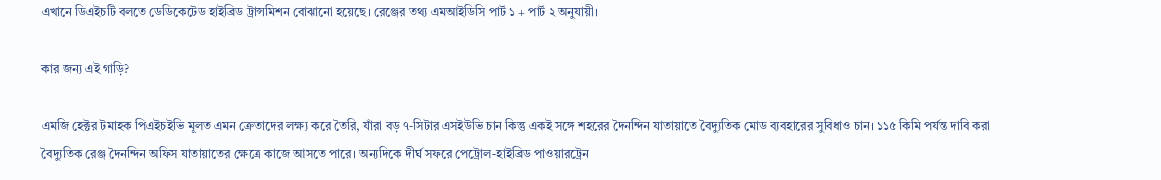এখানে ডিএইচটি বলতে ডেডিকেটেড হাইব্রিড ট্রান্সমিশন বোঝানো হয়েছে। রেঞ্জের তথ্য এমআইডিসি পার্ট ১ + পার্ট ২ অনুযায়ী।

কার জন্য এই গাড়ি?

এমজি হেক্টর টমাহক পিএইচইভি মূলত এমন ক্রেতাদের লক্ষ্য করে তৈরি, যাঁরা বড় ৭-সিটার এসইউভি চান কিন্তু একই সঙ্গে শহরের দৈনন্দিন যাতায়াতে বৈদ্যুতিক মোড ব্যবহারের সুবিধাও চান। ১১৫ কিমি পর্যন্ত দাবি করা বৈদ্যুতিক রেঞ্জ দৈনন্দিন অফিস যাতায়াতের ক্ষেত্রে কাজে আসতে পারে। অন্যদিকে দীর্ঘ সফরে পেট্রোল-হাইব্রিড পাওয়ারট্রেন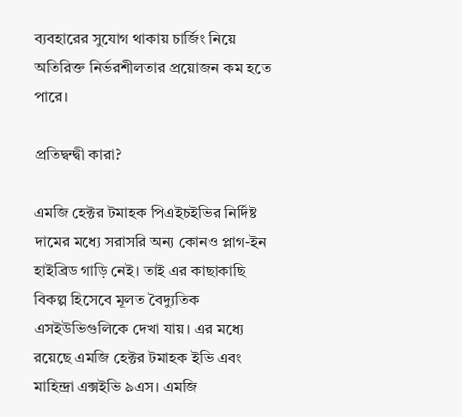ব্যবহারের সুযোগ থাকায় চার্জিং নিয়ে অতিরিক্ত নির্ভরশীলতার প্রয়োজন কম হতে পারে।

প্রতিদ্বন্দ্বী কারা?

এমজি হেক্টর টমাহক পিএইচইভির নির্দিষ্ট দামের মধ্যে সরাসরি অন্য কোনও প্লাগ-ইন হাইব্রিড গাড়ি নেই। তাই এর কাছাকাছি বিকল্প হিসেবে মূলত বৈদ্যুতিক এসইউভিগুলিকে দেখা যায়। এর মধ্যে রয়েছে এমজি হেক্টর টমাহক ইভি এবং মাহিন্দ্রা এক্সইভি ৯এস। এমজি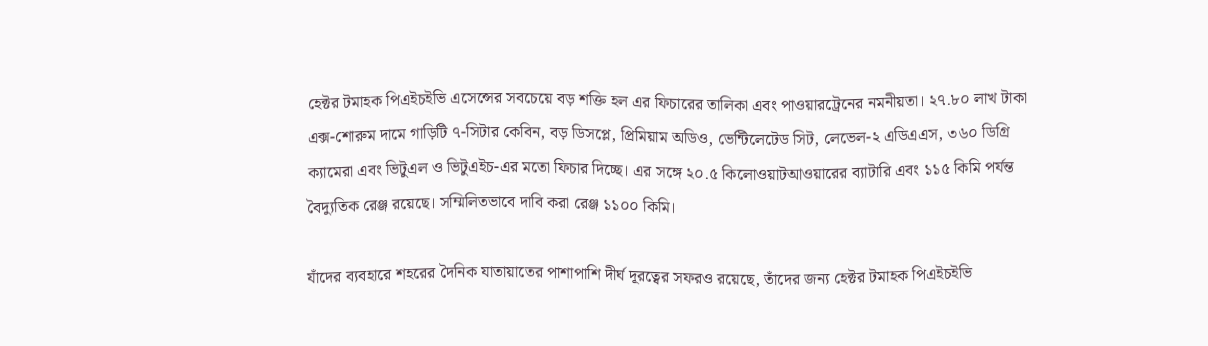হেক্টর টমাহক পিএইচইভি এসেন্সের সবচেয়ে বড় শক্তি হল এর ফিচারের তালিকা এবং পাওয়ারট্রেনের নমনীয়তা। ২৭.৮০ লাখ টাকা এক্স-শোরুম দামে গাড়িটি ৭-সিটার কেবিন, বড় ডিসপ্লে, প্রিমিয়াম অডিও, ভেন্টিলেটেড সিট, লেভেল-২ এডিএএস, ৩৬০ ডিগ্রি ক্যামেরা এবং ভিটুএল ও ভিটুএইচ-এর মতো ফিচার দিচ্ছে। এর সঙ্গে ২০.৫ কিলোওয়াটআওয়ারের ব্যাটারি এবং ১১৫ কিমি পর্যন্ত বৈদ্যুতিক রেঞ্জ রয়েছে। সম্মিলিতভাবে দাবি করা রেঞ্জ ১১০০ কিমি।

যাঁদের ব্যবহারে শহরের দৈনিক যাতায়াতের পাশাপাশি দীর্ঘ দূরত্বের সফরও রয়েছে, তাঁদের জন্য হেক্টর টমাহক পিএইচইভি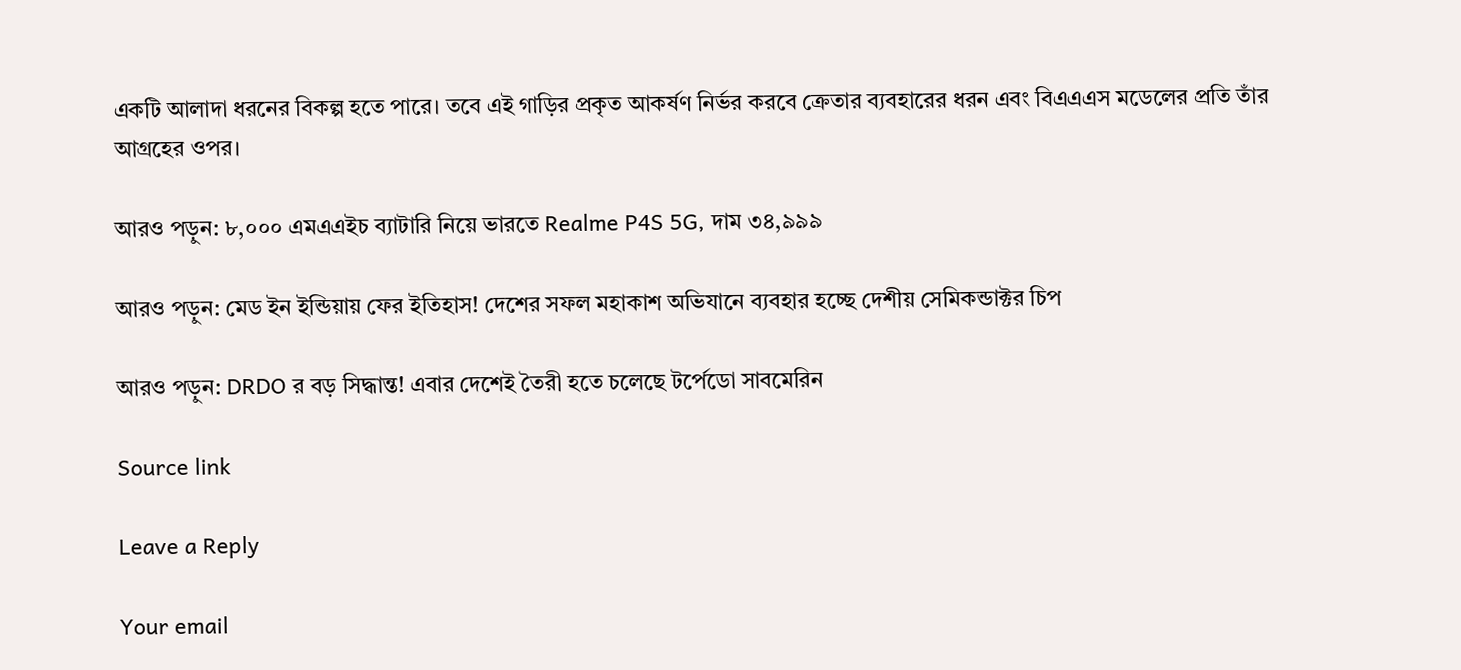একটি আলাদা ধরনের বিকল্প হতে পারে। তবে এই গাড়ির প্রকৃত আকর্ষণ নির্ভর করবে ক্রেতার ব্যবহারের ধরন এবং বিএএএস মডেলের প্রতি তাঁর আগ্রহের ওপর।

আরও পড়ুন: ৮,০০০ এমএএইচ ব্যাটারি নিয়ে ভারতে Realme P4S 5G, দাম ৩৪,৯৯৯

আরও পড়ুন: মেড ইন ইন্ডিয়ায় ফের ইতিহাস! দেশের সফল মহাকাশ অভিযানে ব্যবহার হচ্ছে দেশীয় সেমিকন্ডাক্টর চিপ

আরও পড়ুন: DRDO র বড় সিদ্ধান্ত! এবার দেশেই তৈরী হতে চলেছে টর্পেডো সাবমেরিন

Source link

Leave a Reply

Your email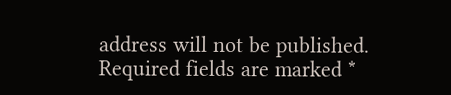address will not be published. Required fields are marked *